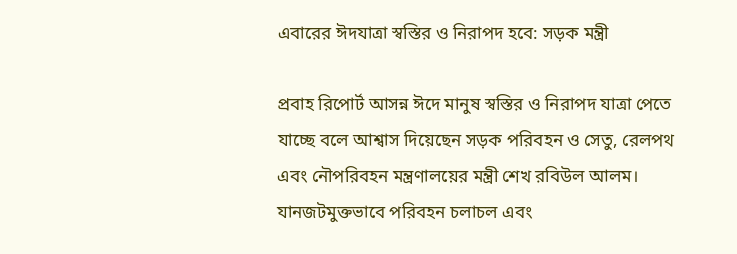এবারের ঈদযাত্রা স্বস্তির ও নিরাপদ হবে: সড়ক মন্ত্রী

প্রবাহ রিপোর্ট আসন্ন ঈদে মানুষ স্বস্তির ও নিরাপদ যাত্রা পেতে যাচ্ছে বলে আশ্বাস দিয়েছেন সড়ক পরিবহন ও সেতু, রেলপথ এবং নৌপরিবহন মন্ত্রণালয়ের মন্ত্রী শেখ রবিউল আলম। যানজটমুক্তভাবে পরিবহন চলাচল এবং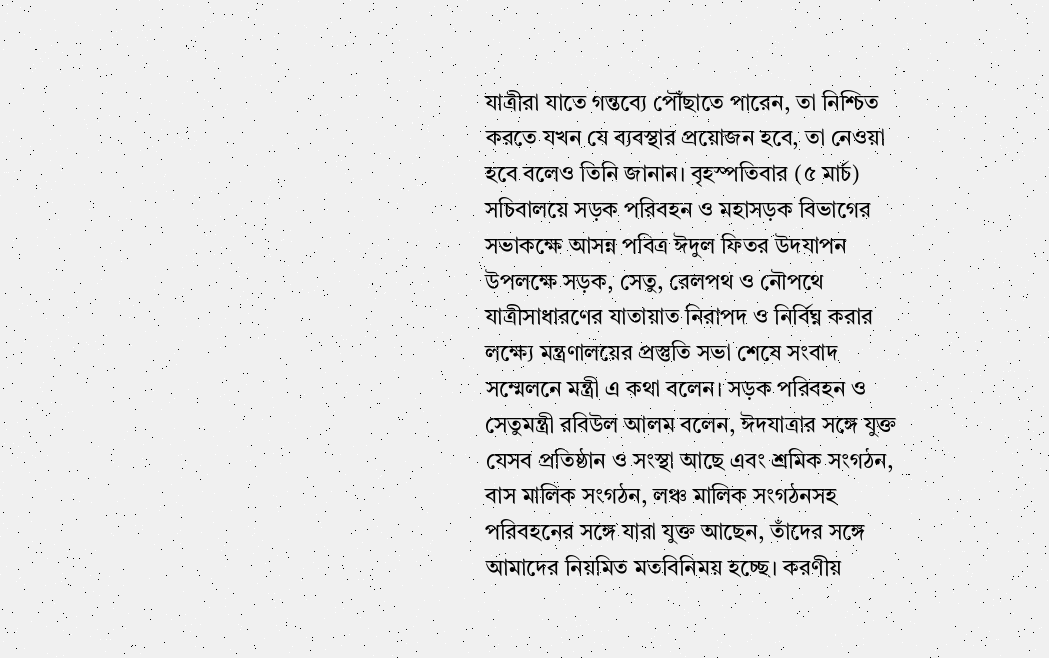যাত্রীরা যাতে গন্তব্যে পৌঁছাতে পারেন, তা নিশ্চিত করতে যখন যে ব্যবস্থার প্রয়োজন হবে, তা নেওয়া হবে বলেও তিনি জানান। বৃহস্পতিবার (৫ মার্চ) সচিবালয়ে সড়ক পরিবহন ও মহাসড়ক বিভাগের সভাকক্ষে আসন্ন পবিত্র ঈদুল ফিতর উদযাপন উপলক্ষে সড়ক, সেতু, রেলপথ ও নৌপথে যাত্রীসাধারণের যাতায়াত নিরাপদ ও নির্বিঘ্ন করার লক্ষ্যে মন্ত্রণালয়ের প্রস্তুতি সভা শেষে সংবাদ সম্মেলনে মন্ত্রী এ কথা বলেন। সড়ক পরিবহন ও সেতুমন্ত্রী রবিউল আলম বলেন, ঈদযাত্রার সঙ্গে যুক্ত যেসব প্রতিষ্ঠান ও সংস্থা আছে এবং শ্রমিক সংগঠন, বাস মালিক সংগঠন, লঞ্চ মালিক সংগঠনসহ পরিবহনের সঙ্গে যারা যুক্ত আছেন, তাঁদের সঙ্গে আমাদের নিয়মিত মতবিনিময় হচ্ছে। করণীয়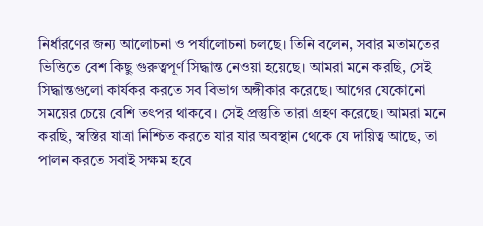নির্ধারণের জন্য আলোচনা ও পর্যালোচনা চলছে। তিনি বলেন, সবার মতামতের ভিত্তিতে বেশ কিছু গুরুত্বপূর্ণ সিদ্ধান্ত নেওয়া হয়েছে। আমরা মনে করছি, সেই সিদ্ধান্তগুলো কার্যকর করতে সব বিভাগ অঙ্গীকার করেছে। আগের যেকোনো সময়ের চেয়ে বেশি তৎপর থাকবে। সেই প্রস্তুতি তারা গ্রহণ করেছে। আমরা মনে করছি, স্বস্তির যাত্রা নিশ্চিত করতে যার যার অবস্থান থেকে যে দায়িত্ব আছে, তা পালন করতে সবাই সক্ষম হবে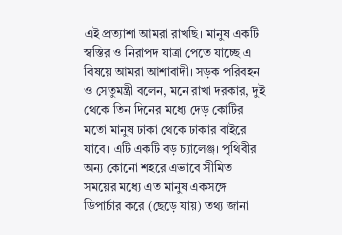এই প্রত্যাশা আমরা রাখছি। মানুষ একটি স্বস্তির ও নিরাপদ যাত্রা পেতে যাচ্ছে এ বিষয়ে আমরা আশাবাদী। সড়ক পরিবহন ও সেতুমন্ত্রী বলেন, মনে রাখা দরকার, দুই থেকে তিন দিনের মধ্যে দেড় কোটির মতো মানুষ ঢাকা থেকে ঢাকার বাইরে যাবে। এটি একটি বড় চ্যালেঞ্জ। পৃথিবীর অন্য কোনো শহরে এভাবে সীমিত সময়ের মধ্যে এত মানুষ একসঙ্গে ডিপার্চার করে (ছেড়ে যায়) তথ্য জানা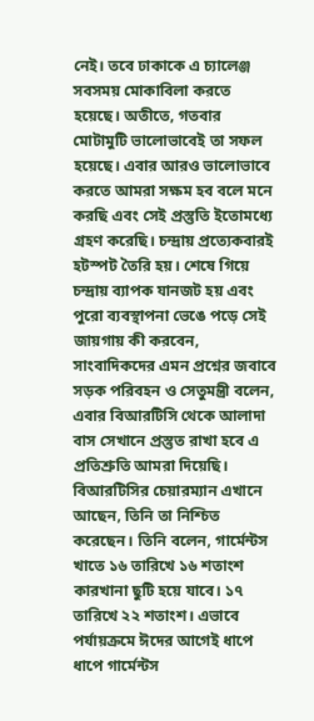নেই। তবে ঢাকাকে এ চ্যালেঞ্জ সবসময় মোকাবিলা করতে হয়েছে। অতীতে, গতবার মোটামুটি ভালোভাবেই তা সফল হয়েছে। এবার আরও ভালোভাবে করতে আমরা সক্ষম হব বলে মনে করছি এবং সেই প্রস্তুতি ইতোমধ্যে গ্রহণ করেছি। চন্দ্রায় প্রত্যেকবারই হটস্পট তৈরি হয়। শেষে গিয়ে চন্দ্রায় ব্যাপক যানজট হয় এবং পুরো ব্যবস্থাপনা ভেঙে পড়ে সেই জায়গায় কী করবেন, সাংবাদিকদের এমন প্রশ্নের জবাবে সড়ক পরিবহন ও সেতুমন্ত্রী বলেন, এবার বিআরটিসি থেকে আলাদা বাস সেখানে প্রস্তুত রাখা হবে এ প্রতিশ্রুতি আমরা দিয়েছি। বিআরটিসির চেয়ারম্যান এখানে আছেন, তিনি তা নিশ্চিত করেছেন। তিনি বলেন, গার্মেন্টস খাতে ১৬ তারিখে ১৬ শতাংশ কারখানা ছুটি হয়ে যাবে। ১৭ তারিখে ২২ শতাংশ। এভাবে পর্যায়ক্রমে ঈদের আগেই ধাপে ধাপে গার্মেন্টস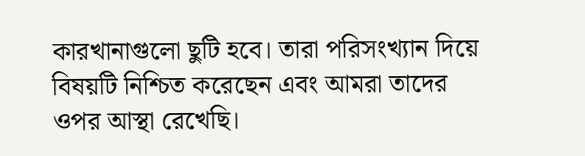কারখানাগুলো ছুটি হবে। তারা পরিসংখ্যান দিয়ে বিষয়টি নিশ্চিত করেছেন এবং আমরা তাদের ওপর আস্থা রেখেছি।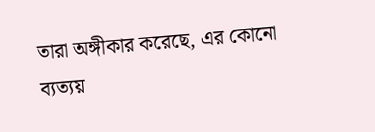তারা অঙ্গীকার করেছে, এর কোনো ব্যত্যয়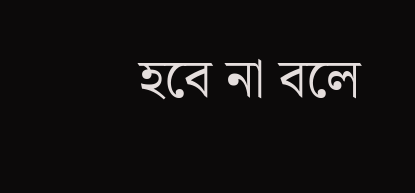হবে না বলে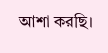আশা করছি।